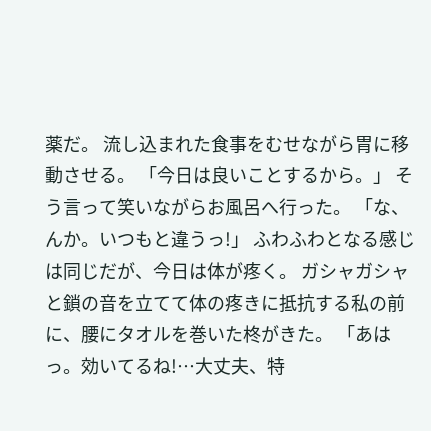薬だ。 流し込まれた食事をむせながら胃に移動させる。 「今日は良いことするから。」 そう言って笑いながらお風呂へ行った。 「な、んか。いつもと違うっ!」 ふわふわとなる感じは同じだが、今日は体が疼く。 ガシャガシャと鎖の音を立てて体の疼きに抵抗する私の前に、腰にタオルを巻いた柊がきた。 「あはっ。効いてるね!…大丈夫、特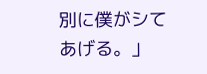別に僕がシてあげる。」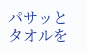パサッとタオルを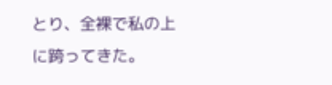とり、全裸で私の上に跨ってきた。